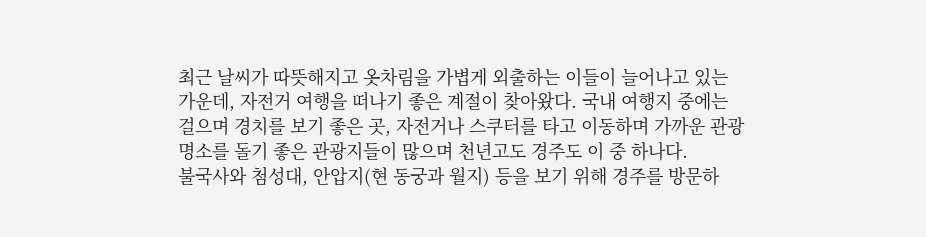최근 날씨가 따뜻해지고 옷차림을 가볍게 외출하는 이들이 늘어나고 있는 가운데, 자전거 여행을 떠나기 좋은 계절이 찾아왔다. 국내 여행지 중에는 걸으며 경치를 보기 좋은 곳, 자전거나 스쿠터를 타고 이동하며 가까운 관광명소를 돌기 좋은 관광지들이 많으며 천년고도 경주도 이 중 하나다.
불국사와 첨성대, 안압지(현 동궁과 월지) 등을 보기 위해 경주를 방문하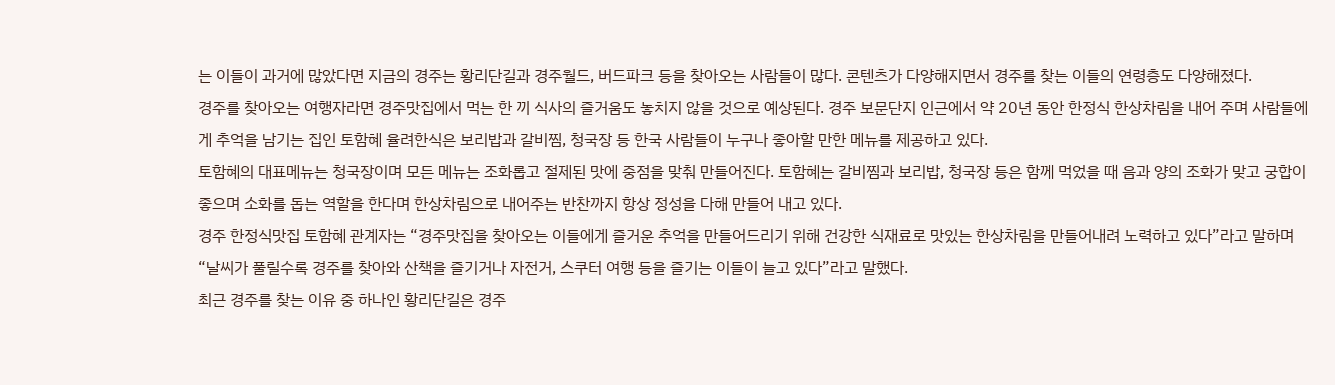는 이들이 과거에 많았다면 지금의 경주는 황리단길과 경주월드, 버드파크 등을 찾아오는 사람들이 많다. 콘텐츠가 다양해지면서 경주를 찾는 이들의 연령층도 다양해졌다.
경주를 찾아오는 여행자라면 경주맛집에서 먹는 한 끼 식사의 즐거움도 놓치지 않을 것으로 예상된다. 경주 보문단지 인근에서 약 20년 동안 한정식 한상차림을 내어 주며 사람들에게 추억을 남기는 집인 토함혜 율려한식은 보리밥과 갈비찜, 청국장 등 한국 사람들이 누구나 좋아할 만한 메뉴를 제공하고 있다.
토함혜의 대표메뉴는 청국장이며 모든 메뉴는 조화롭고 절제된 맛에 중점을 맞춰 만들어진다. 토함혜는 갈비찜과 보리밥, 청국장 등은 함께 먹었을 때 음과 양의 조화가 맞고 궁합이 좋으며 소화를 돕는 역할을 한다며 한상차림으로 내어주는 반찬까지 항상 정성을 다해 만들어 내고 있다.
경주 한정식맛집 토함혜 관계자는 “경주맛집을 찾아오는 이들에게 즐거운 추억을 만들어드리기 위해 건강한 식재료로 맛있는 한상차림을 만들어내려 노력하고 있다”라고 말하며 “날씨가 풀릴수록 경주를 찾아와 산책을 즐기거나 자전거, 스쿠터 여행 등을 즐기는 이들이 늘고 있다”라고 말했다.
최근 경주를 찾는 이유 중 하나인 황리단길은 경주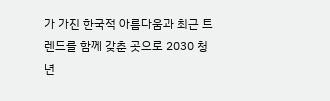가 가진 한국적 아름다움과 최근 트렌드를 함께 갖춘 곳으로 2030 청년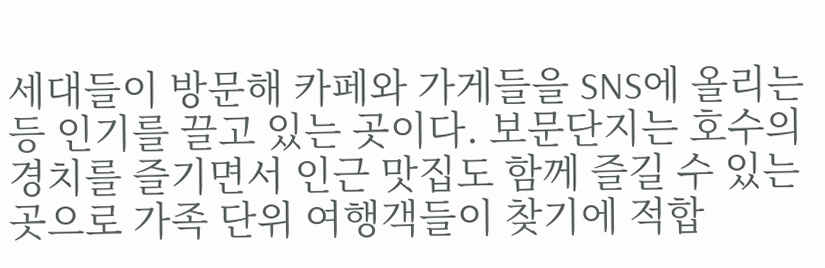세대들이 방문해 카페와 가게들을 SNS에 올리는 등 인기를 끌고 있는 곳이다. 보문단지는 호수의 경치를 즐기면서 인근 맛집도 함께 즐길 수 있는 곳으로 가족 단위 여행객들이 찾기에 적합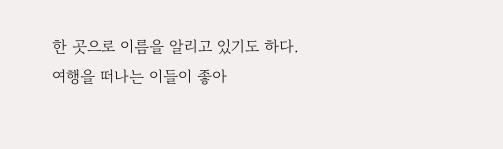한 곳으로 이름을 알리고 있기도 하다.
여행을 떠나는 이들이 좋아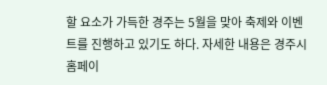할 요소가 가득한 경주는 5월을 맞아 축제와 이벤트를 진행하고 있기도 하다. 자세한 내용은 경주시 홈페이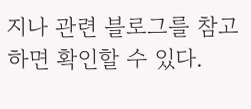지나 관련 블로그를 참고하면 확인할 수 있다.